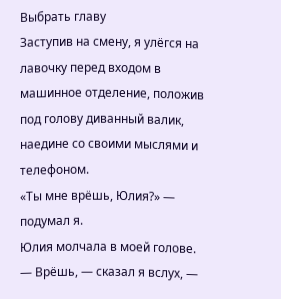Выбрать главу
Заступив на смену, я улёгся на лавочку перед входом в машинное отделение, положив под голову диванный валик, наедине со своими мыслями и телефоном.
«Ты мне врёшь, Юлия?» — подумал я.
Юлия молчала в моей голове.
— Врёшь, — сказал я вслух, —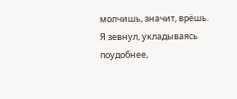молчишь, значит, врёшь.
Я зевнул, укладываясь поудобнее,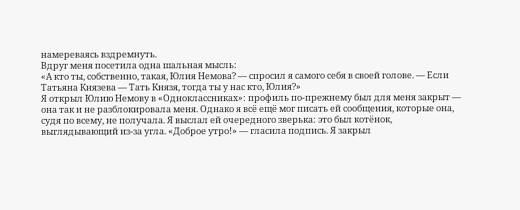намереваясь вздремнуть.
Вдруг меня посетила одна шальная мысль:
«А кто ты, собственно, такая, Юлия Немова? — спросил я самого себя в своей голове. — Если Татьяна Князева — Тать Князя, тогда ты у нас кто, Юлия?»
Я открыл Юлию Немову в «Одноклассниках»: профиль по-прежнему был для меня закрыт — она так и не разблокировала меня. Однако я всё ещё мог писать ей сообщения, которые она, судя по всему, не получала. Я выслал ей очередного зверька: это был котёнок, выглядывающий из-за угла. «Доброе утро!» — гласила подпись. Я закрыл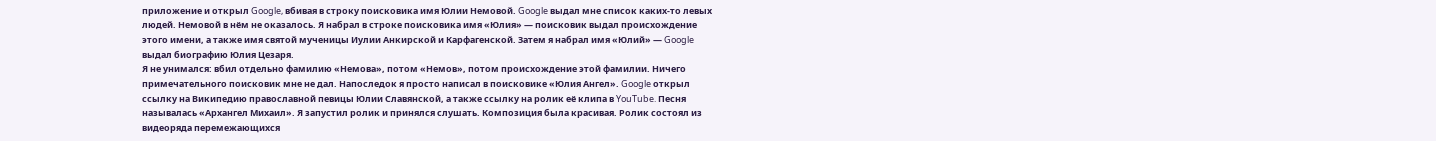приложение и открыл Google, вбивая в строку поисковика имя Юлии Немовой. Google выдал мне список каких-то левых людей. Немовой в нём не оказалось. Я набрал в строке поисковика имя «Юлия» — поисковик выдал происхождение этого имени, а также имя святой мученицы Иулии Анкирской и Карфагенской. Затем я набрал имя «Юлий» — Google выдал биографию Юлия Цезаря.
Я не унимался: вбил отдельно фамилию «Немова», потом «Немов», потом происхождение этой фамилии. Ничего примечательного поисковик мне не дал. Напоследок я просто написал в поисковике «Юлия Ангел». Google открыл ссылку на Википедию православной певицы Юлии Славянской, а также ссылку на ролик её клипа в YouTube. Песня называлась «Архангел Михаил». Я запустил ролик и принялся слушать. Композиция была красивая. Ролик состоял из видеоряда перемежающихся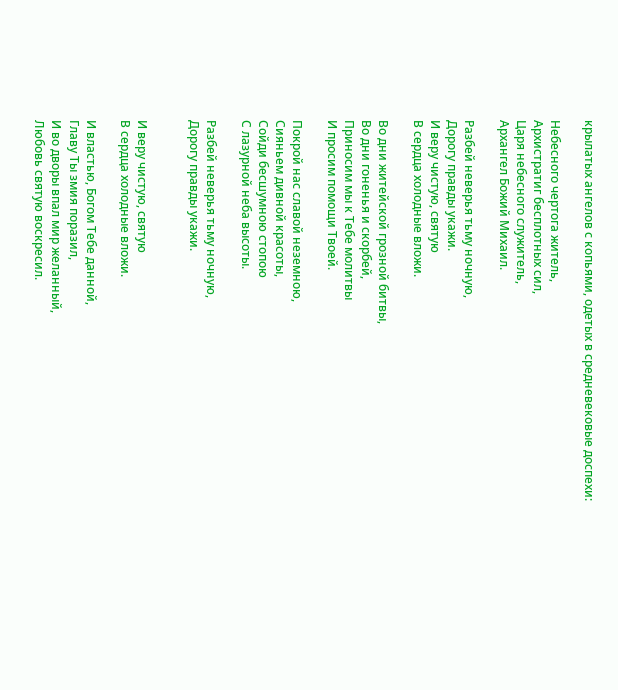крылатых ангелов с копьями, одетых в средневековые доспехи:

Небесного чертога житель,
Архистратиг бесплотных сил,
Царя небесного служитель,
Архангел Божий Михаил.

Разбей неверья тьму ночную,
Дорогу правды укажи.
И веру чистую, святую
В сердца холодные вложи.

Во дни житейской грозной битвы,
Во дни гоненья и скорбей,
Приносим мы к Тебе молитвы
И просим помощи Твоей.

Покрой нас славой неземною,
Сияньем дивной красоты,
Сойди бесшумною стопою
С лазурной неба высоты.

Разбей неверья тьму ночную,
Дорогу правды укажи.


И веру чистую, святую
В сердца холодные вложи.

И властью, Богом Тебе данной,
Главу Ты змия поразил,
И во дворы впал мир желанный,
Любовь святую воскресил.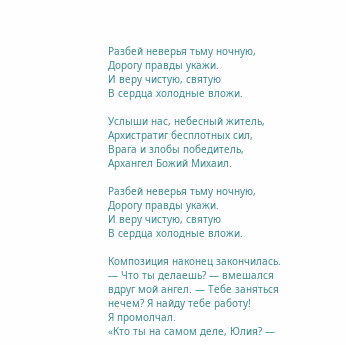Разбей неверья тьму ночную,
Дорогу правды укажи.
И веру чистую, святую
В сердца холодные вложи.

Услыши нас, небесный житель,
Архистратиг бесплотных сил,
Врага и злобы победитель,
Архангел Божий Михаил.

Разбей неверья тьму ночную,
Дорогу правды укажи.
И веру чистую, святую
В сердца холодные вложи.

Композиция наконец закончилась.
— Что ты делаешь? — вмешался вдруг мой ангел. — Тебе заняться нечем? Я найду тебе работу!
Я промолчал.
«Кто ты на самом деле, Юлия? —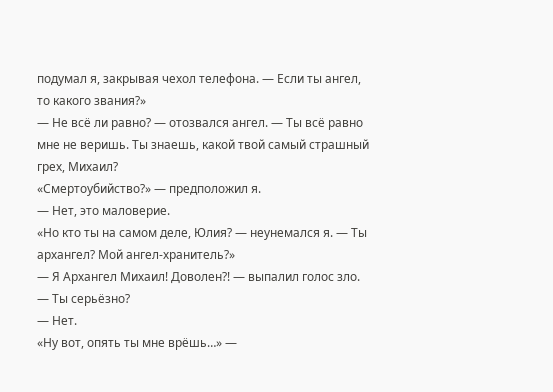подумал я, закрывая чехол телефона. — Если ты ангел, то какого звания?»
— Не всё ли равно? — отозвался ангел. — Ты всё равно мне не веришь. Ты знаешь, какой твой самый страшный грех, Михаил?
«Смертоубийство?» — предположил я.
— Нет, это маловерие.
«Но кто ты на самом деле, Юлия? — неунемался я. — Ты архангел? Мой ангел-хранитель?»
— Я Архангел Михаил! Доволен?! — выпалил голос зло.
— Ты серьёзно?
— Нет.
«Ну вот, опять ты мне врёшь…» —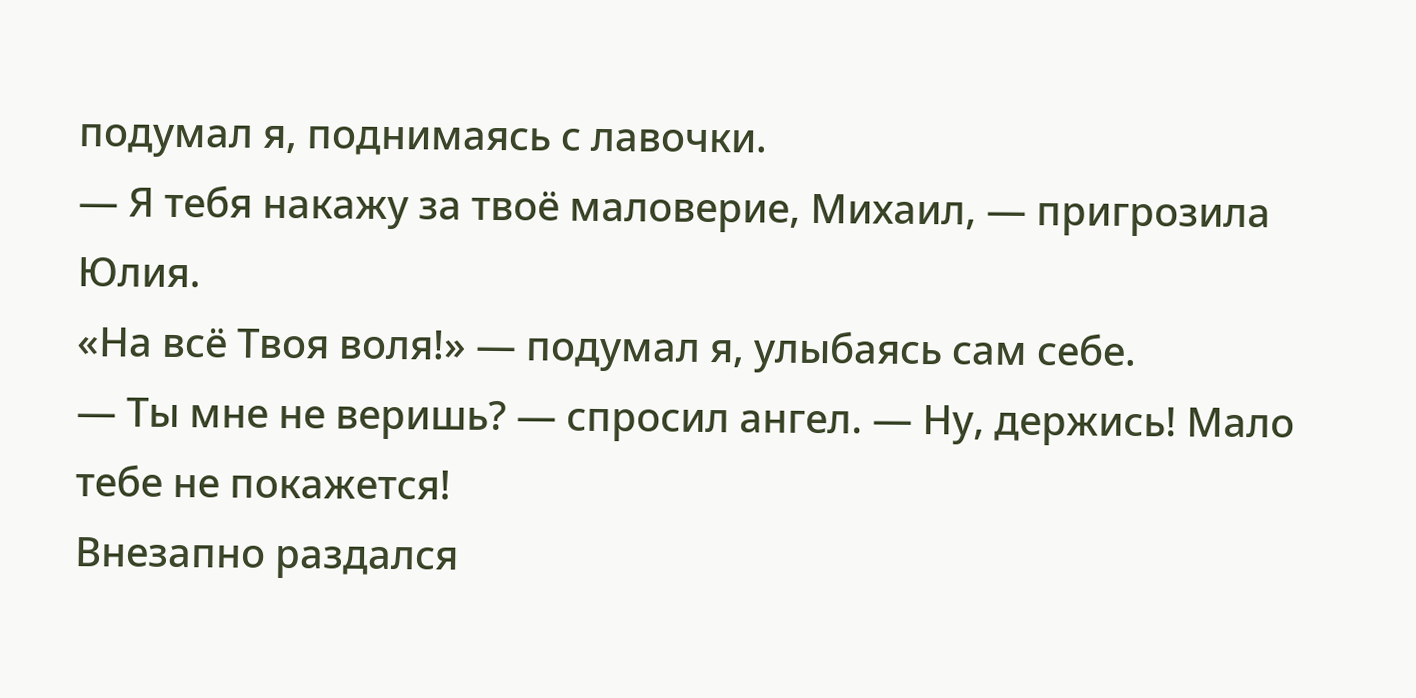подумал я, поднимаясь с лавочки.
— Я тебя накажу за твоё маловерие, Михаил, — пригрозила Юлия.
«На всё Твоя воля!» — подумал я, улыбаясь сам себе.
— Ты мне не веришь? — спросил ангел. — Ну, держись! Мало тебе не покажется!
Внезапно раздался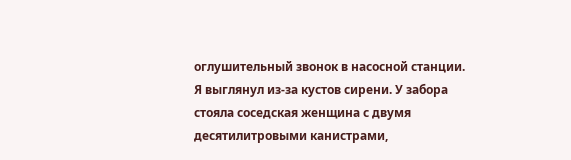оглушительный звонок в насосной станции. Я выглянул из-за кустов сирени. У забора стояла соседская женщина с двумя десятилитровыми канистрами,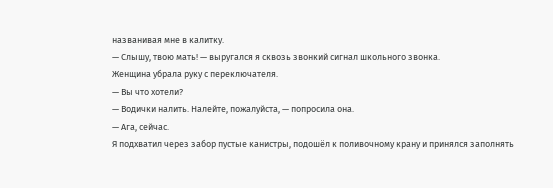названивая мне в калитку.
— Слышу, твою мать! — выругался я сквозь звонкий сигнал школьного звонка.
Женщина убрала руку с переключателя.
— Вы что хотели?
— Водички налить. Налейте, пожалуйста, — попросила она.
— Ага, сейчас.
Я подхватил через забор пустые канистры, подошёл к поливочному крану и принялся заполнять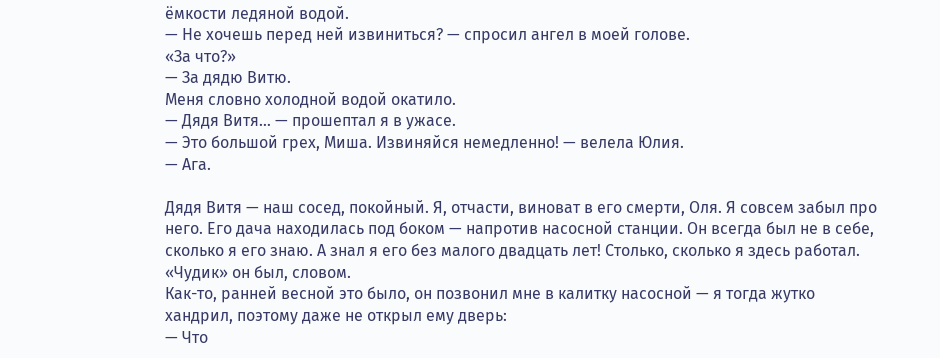ёмкости ледяной водой.
— Не хочешь перед ней извиниться? — спросил ангел в моей голове.
«За что?»
— За дядю Витю.
Меня словно холодной водой окатило.
— Дядя Витя… — прошептал я в ужасе.
— Это большой грех, Миша. Извиняйся немедленно! — велела Юлия.
— Ага.

Дядя Витя — наш сосед, покойный. Я, отчасти, виноват в его смерти, Оля. Я совсем забыл про него. Его дача находилась под боком — напротив насосной станции. Он всегда был не в себе, сколько я его знаю. А знал я его без малого двадцать лет! Столько, сколько я здесь работал. «Чудик» он был, словом.
Как-то, ранней весной это было, он позвонил мне в калитку насосной — я тогда жутко хандрил, поэтому даже не открыл ему дверь:
— Что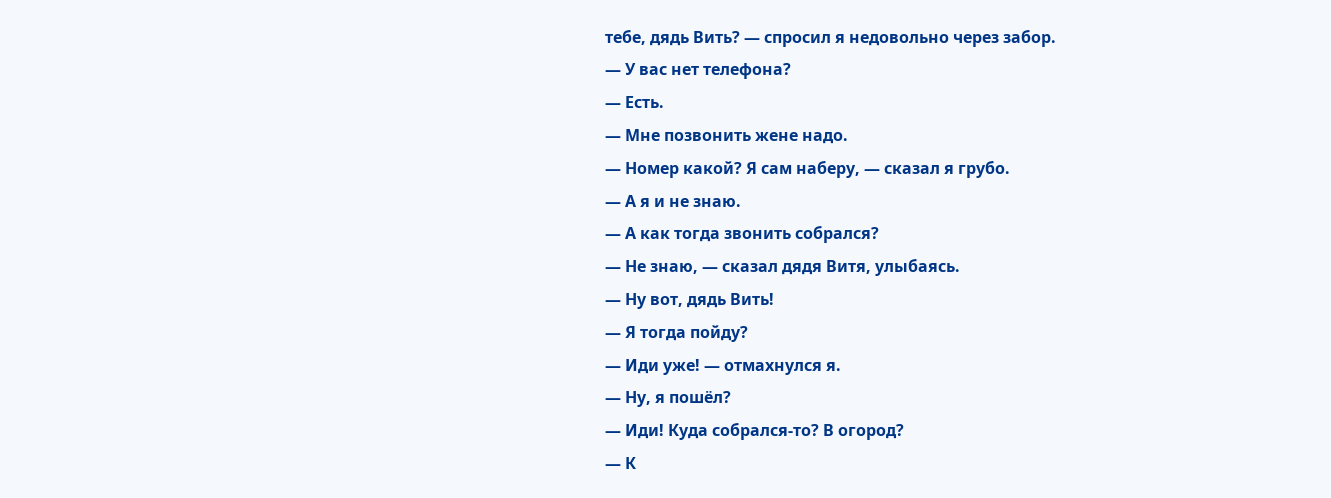тебе, дядь Вить? — спросил я недовольно через забор.
— У вас нет телефона?
— Есть.
— Мне позвонить жене надо.
— Номер какой? Я сам наберу, — сказал я грубо.
— А я и не знаю.
— А как тогда звонить собрался?
— Не знаю, — сказал дядя Витя, улыбаясь.
— Ну вот, дядь Вить!
— Я тогда пойду?
— Иди уже! — отмахнулся я.
— Ну, я пошёл?
— Иди! Куда собрался-то? В огород?
— К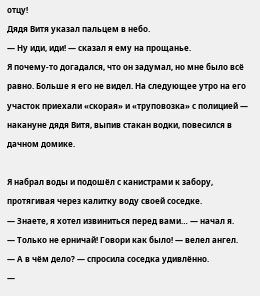отцу!
Дядя Витя указал пальцем в небо.
— Ну иди, иди! — сказал я ему на прощанье.
Я почему-то догадался, что он задумал, но мне было всё равно. Больше я его не видел. На следующее утро на его участок приехали «скорая» и «труповозка» с полицией — накануне дядя Витя, выпив стакан водки, повесился в дачном домике.

Я набрал воды и подошёл с канистрами к забору, протягивая через калитку воду своей соседке.
— Знаете, я хотел извиниться перед вами… — начал я.
— Только не ерничай! Говори как было! — велел ангел.
— А в чём дело? — спросила соседка удивлённо.
—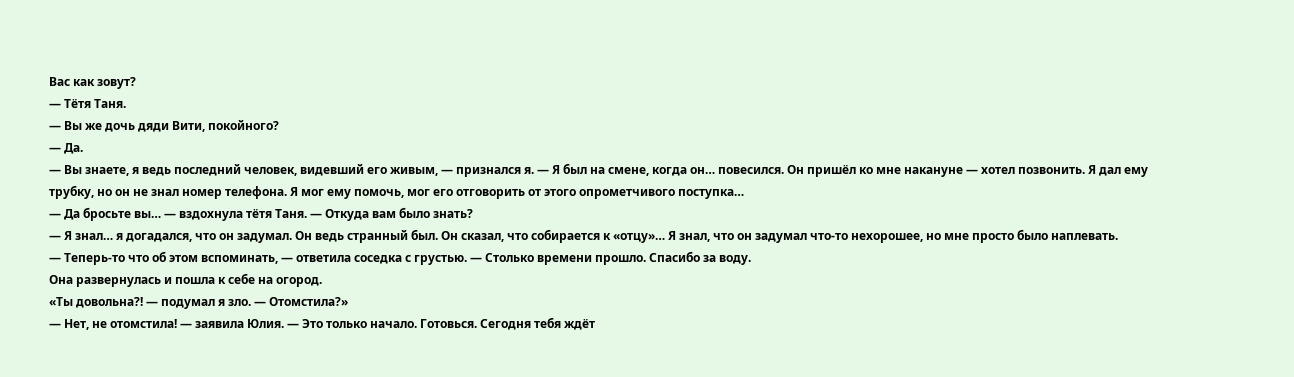Вас как зовут?
— Тётя Таня.
— Вы же дочь дяди Вити, покойного?
— Да.
— Вы знаете, я ведь последний человек, видевший его живым, — признался я. — Я был на смене, когда он… повесился. Он пришёл ко мне накануне — хотел позвонить. Я дал ему трубку, но он не знал номер телефона. Я мог ему помочь, мог его отговорить от этого опрометчивого поступка…
— Да бросьте вы… — вздохнула тётя Таня. — Откуда вам было знать?
— Я знал… я догадался, что он задумал. Он ведь странный был. Он сказал, что собирается к «отцу»… Я знал, что он задумал что-то нехорошее, но мне просто было наплевать.
— Теперь-то что об этом вспоминать, — ответила соседка с грустью. — Столько времени прошло. Спасибо за воду.
Она развернулась и пошла к себе на огород.
«Ты довольна?! — подумал я зло. — Отомстила?»
— Нет, не отомстила! — заявила Юлия. — Это только начало. Готовься. Сегодня тебя ждёт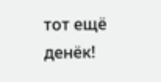тот ещё денёк!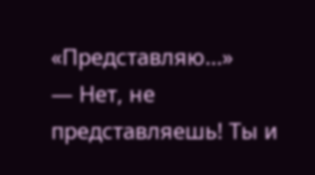«Представляю…»
— Нет, не представляешь! Ты и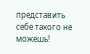представить себе такого не можешь!